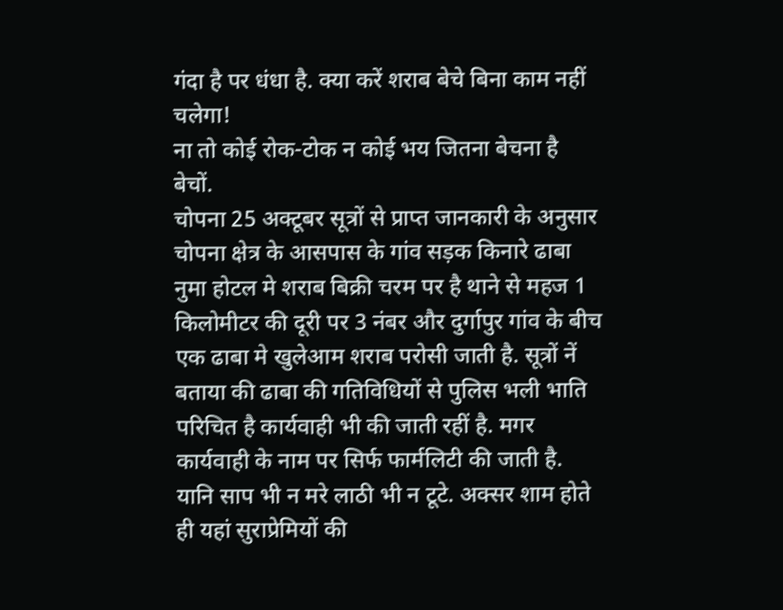गंदा है पर धंधा है. क्या करें शराब बेचे बिना काम नहीं चलेगा!
ना तो कोई रोक-टोक न कोई भय जितना बेचना है बेचों.
चोपना 25 अक्टूबर सूत्रों से प्राप्त जानकारी के अनुसार चोपना क्षेत्र के आसपास के गांव सड़क किनारे ढाबा नुमा होटल मे शराब बिक्री चरम पर है थाने से महज 1 किलोमीटर की दूरी पर 3 नंबर और दुर्गापुर गांव के बीच एक ढाबा मे खुलेआम शराब परोसी जाती है. सूत्रों नें बताया की ढाबा की गतिविधियों से पुलिस भली भाति परिचित है कार्यवाही भी की जाती रहीं है. मगर कार्यवाही के नाम पर सिर्फ फार्मलिटी की जाती है. यानि साप भी न मरे लाठी भी न टूटे. अक्सर शाम होते ही यहां सुराप्रेमियों की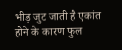भीड़ जुट जाती है एकांत होने के कारण फुल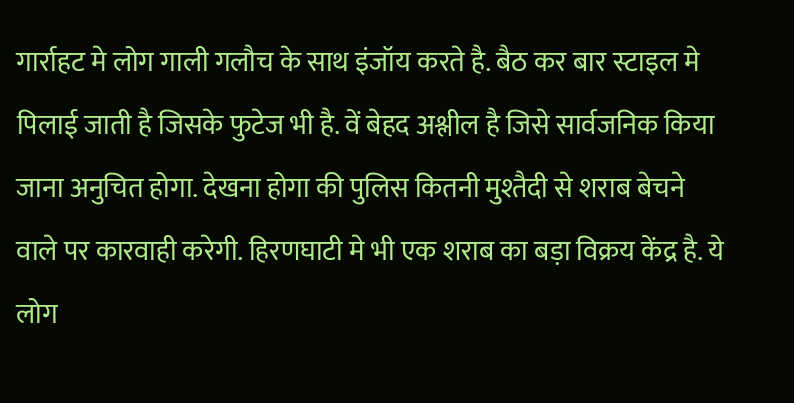गार्राहट मे लोग गाली गलौच के साथ इंजॉय करते है. बैठ कर बार स्टाइल मे पिलाई जाती है जिसके फुटेज भी है. वें बेहद अश्लील है जिसे सार्वजनिक किया जाना अनुचित होगा. देखना होगा की पुलिस कितनी मुश्तैदी से शराब बेचने वाले पर कारवाही करेगी. हिरणघाटी मे भी एक शराब का बड़ा विक्रय केंद्र है. ये लोग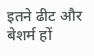इतने ढीट और बेशर्म हों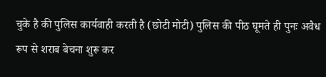चुके है की पुलिस कार्यवाही करती है (छोटी मोटी) पुलिस की पीठ घूमते ही पुनः अवैध रूप से शराब बेचना शुरू कर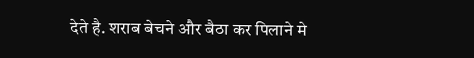देते है. शराब बेचने और बैठा कर पिलाने मे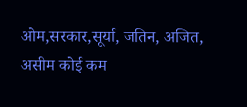ओम,सरकार,सूर्या, जतिन, अजित, असीम कोई कम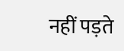नहीं पड़ते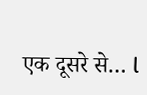एक दूसरे से… l